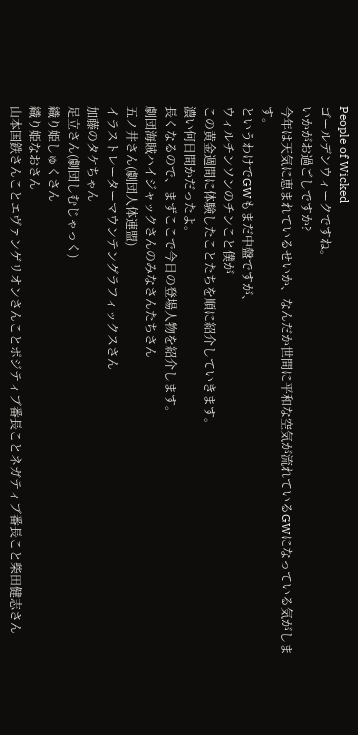People of Wicked
ゴールデンウィークですね。
いかがお過ごしですか?
今年は天気に恵まれているせいか、なんだか世間に平和な空気が流れているGWになっている気がします。
というわけでGWもまだ中盤ですが、
ウィルチンソンのチンこと僕が
この黄金週間に体験したことたちを順に紹介していきます。
濃い何日間かだったよ。
長くなるので、まずここで今日の登場人物を紹介します。
劇団海賊ハイジャックさんのみなさんたちさん
五ノ井さん(劇団人体連盟)
イラストレーターマウンテングラフィックスさん
加藤のタケちゃん
足立さん(劇団しむじゃっく)
織り姫しゅくさん
織り姫なおさん
山本国鉄さんことエヴァンゲリオンさんことポジティブ番長ことネガティブ番長こと柴田健志さん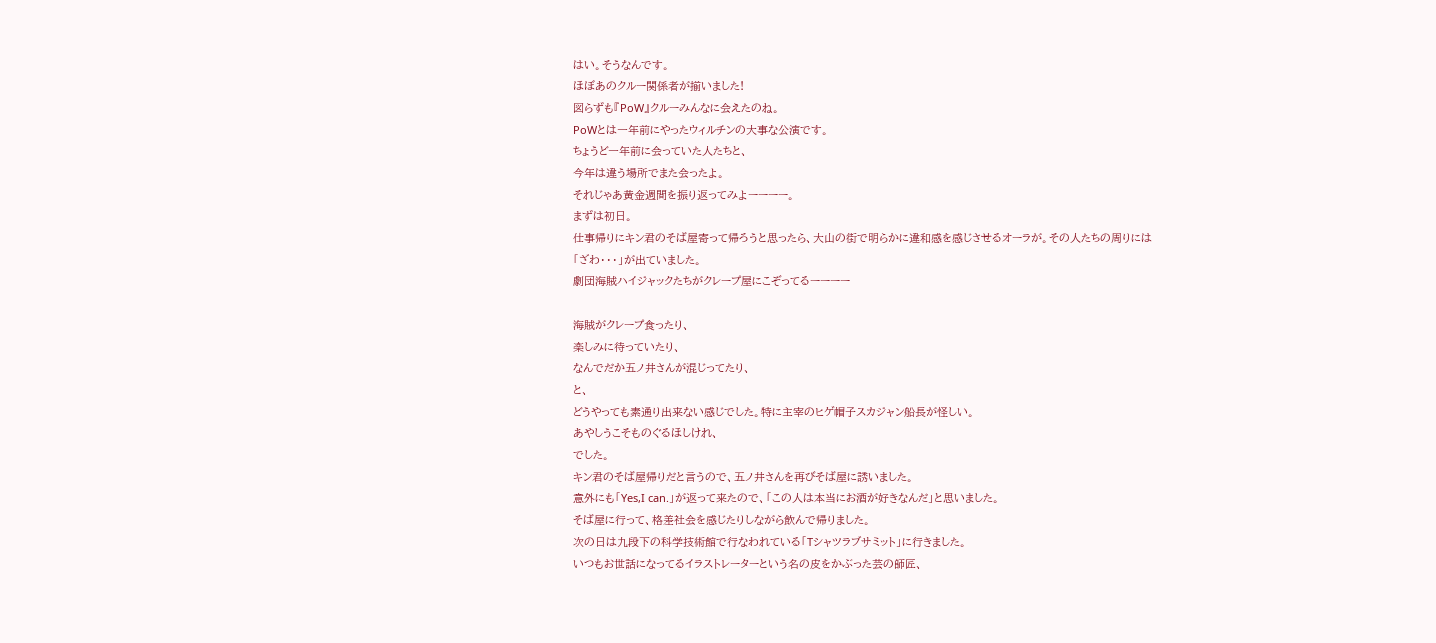はい。そうなんです。
ほぼあのクルー関係者が揃いました!
図らずも『PoW』クルーみんなに会えたのね。
PoWとは一年前にやったウィルチンの大事な公演です。
ちょうど一年前に会っていた人たちと、
今年は違う場所でまた会ったよ。
それじゃあ黄金週間を振り返ってみよーーーー。
まずは初日。
仕事帰りにキン君のそば屋寄って帰ろうと思ったら、大山の街で明らかに違和感を感じさせるオーラが。その人たちの周りには
「ざわ・・・」が出ていました。
劇団海賊ハイジャックたちがクレープ屋にこぞってるーーーー

海賊がクレープ食ったり、
楽しみに待っていたり、
なんでだか五ノ井さんが混じってたり、
と、
どうやっても素通り出来ない感じでした。特に主宰のヒゲ帽子スカジャン船長が怪しい。
あやしうこそものぐるほしけれ、
でした。
キン君のそば屋帰りだと言うので、五ノ井さんを再びそば屋に誘いました。
意外にも「Yes,I can.」が返って来たので、「この人は本当にお酒が好きなんだ」と思いました。
そば屋に行って、格差社会を感じたりしながら飲んで帰りました。
次の日は九段下の科学技術館で行なわれている「Tシャツラブサミット」に行きました。
いつもお世話になってるイラストレーターという名の皮をかぶった芸の師匠、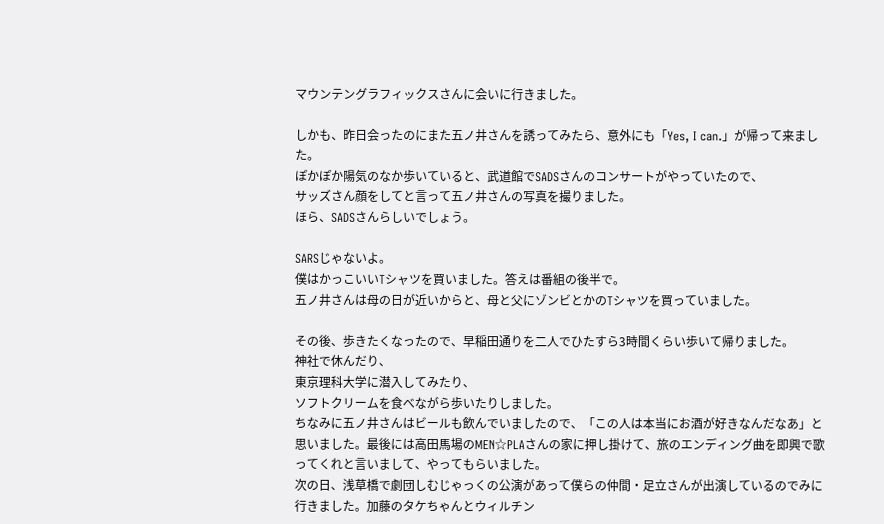マウンテングラフィックスさんに会いに行きました。

しかも、昨日会ったのにまた五ノ井さんを誘ってみたら、意外にも「Yes, I can.」が帰って来ました。
ぽかぽか陽気のなか歩いていると、武道館でSADSさんのコンサートがやっていたので、
サッズさん顔をしてと言って五ノ井さんの写真を撮りました。
ほら、SADSさんらしいでしょう。

SARSじゃないよ。
僕はかっこいいTシャツを買いました。答えは番組の後半で。
五ノ井さんは母の日が近いからと、母と父にゾンビとかのTシャツを買っていました。

その後、歩きたくなったので、早稲田通りを二人でひたすら3時間くらい歩いて帰りました。
神社で休んだり、
東京理科大学に潜入してみたり、
ソフトクリームを食べながら歩いたりしました。
ちなみに五ノ井さんはビールも飲んでいましたので、「この人は本当にお酒が好きなんだなあ」と思いました。最後には高田馬場のMEN☆PLAさんの家に押し掛けて、旅のエンディング曲を即興で歌ってくれと言いまして、やってもらいました。
次の日、浅草橋で劇団しむじゃっくの公演があって僕らの仲間・足立さんが出演しているのでみに行きました。加藤のタケちゃんとウィルチン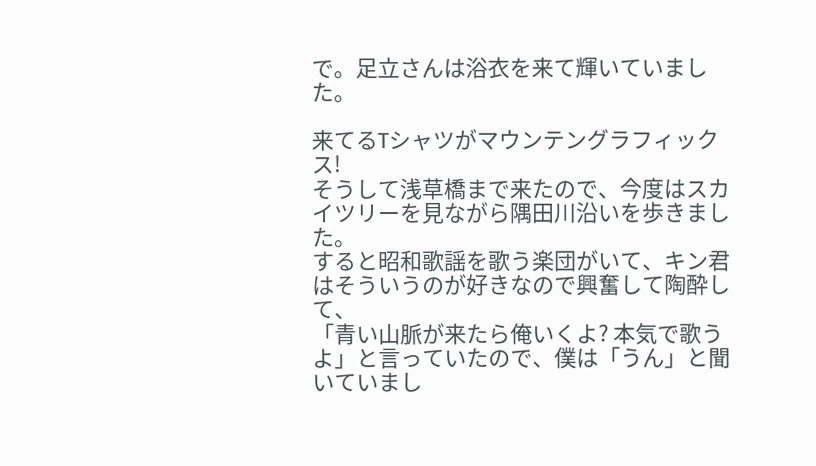で。足立さんは浴衣を来て輝いていました。

来てるTシャツがマウンテングラフィックス!
そうして浅草橋まで来たので、今度はスカイツリーを見ながら隅田川沿いを歩きました。
すると昭和歌謡を歌う楽団がいて、キン君はそういうのが好きなので興奮して陶酔して、
「青い山脈が来たら俺いくよ? 本気で歌うよ」と言っていたので、僕は「うん」と聞いていまし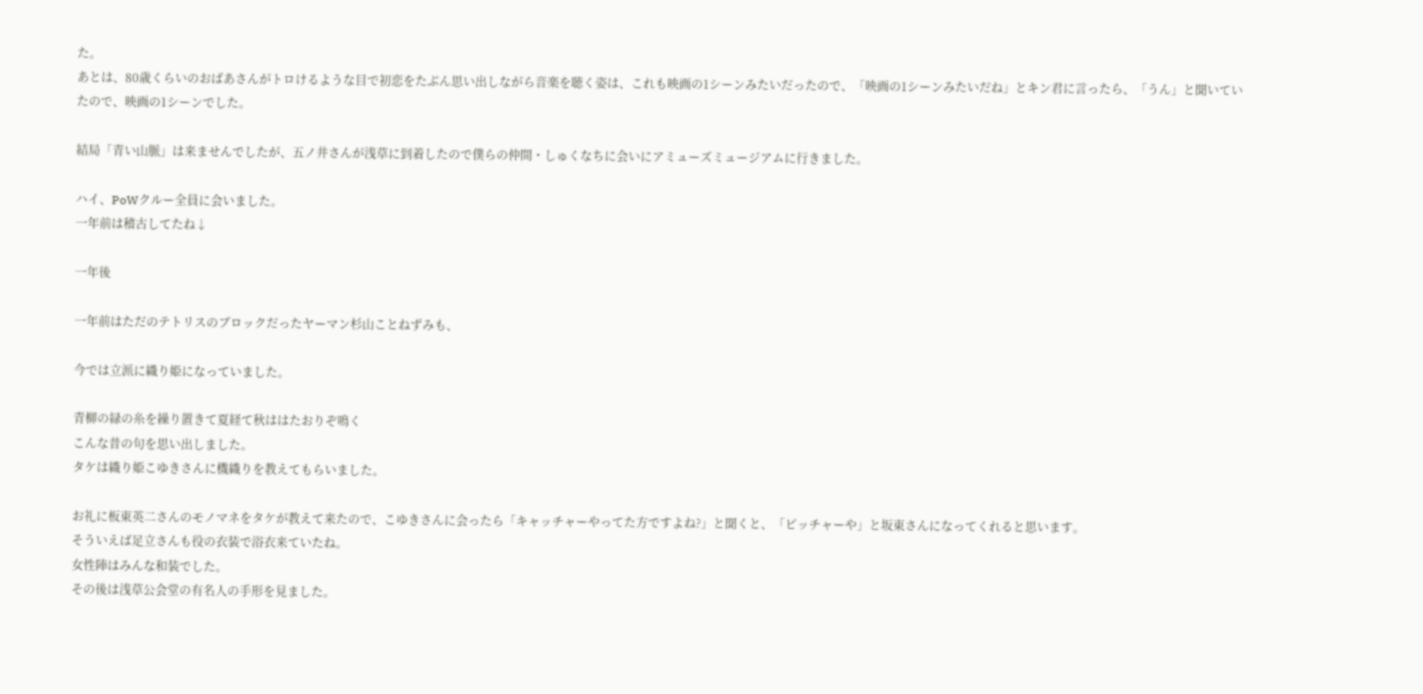た。
あとは、80歳くらいのおばあさんがトロけるような目で初恋をたぶん思い出しながら音楽を聴く姿は、これも映画の1シーンみたいだったので、「映画の1シーンみたいだね」とキン君に言ったら、「うん」と聞いていたので、映画の1シーンでした。

結局「青い山脈」は来ませんでしたが、五ノ井さんが浅草に到着したので僕らの仲間・しゅくなちに会いにアミューズミュージアムに行きました。

ハイ、PoWクルー全員に会いました。
一年前は稽古してたね↓

一年後

一年前はただのテトリスのブロックだったヤーマン杉山ことねずみも、

今では立派に織り姫になっていました。

青柳の緑の糸を繰り置きて夏経て秋ははたおりぞ鳴く
こんな昔の句を思い出しました。
タケは織り姫こゆきさんに機織りを教えてもらいました。

お礼に板東英二さんのモノマネをタケが教えて来たので、こゆきさんに会ったら「キャッチャーやってた方ですよね?」と聞くと、「ピッチャーや」と坂東さんになってくれると思います。
そういえば足立さんも役の衣装で浴衣来ていたね。
女性陣はみんな和装でした。
その後は浅草公会堂の有名人の手形を見ました。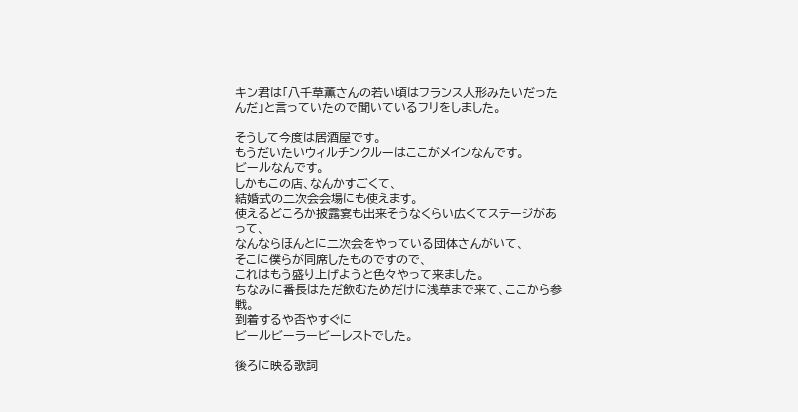キン君は「八千草薫さんの若い頃はフランス人形みたいだったんだ」と言っていたので聞いているフリをしました。

そうして今度は居酒屋です。
もうだいたいウィルチンクルーはここがメインなんです。
ビールなんです。
しかもこの店、なんかすごくて、
結婚式の二次会会場にも使えます。
使えるどころか披露宴も出来そうなくらい広くてステージがあって、
なんならほんとに二次会をやっている団体さんがいて、
そこに僕らが同席したものですので、
これはもう盛り上げようと色々やって来ました。
ちなみに番長はただ飲むためだけに浅草まで来て、ここから参戦。
到着するや否やすぐに
ビールビーラービーレストでした。

後ろに映る歌詞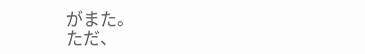がまた。
ただ、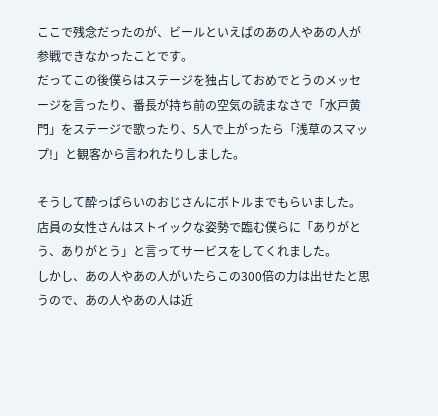ここで残念だったのが、ビールといえばのあの人やあの人が参戦できなかったことです。
だってこの後僕らはステージを独占しておめでとうのメッセージを言ったり、番長が持ち前の空気の読まなさで「水戸黄門」をステージで歌ったり、5人で上がったら「浅草のスマップ!」と観客から言われたりしました。

そうして酔っぱらいのおじさんにボトルまでもらいました。店員の女性さんはストイックな姿勢で臨む僕らに「ありがとう、ありがとう」と言ってサービスをしてくれました。
しかし、あの人やあの人がいたらこの300倍の力は出せたと思うので、あの人やあの人は近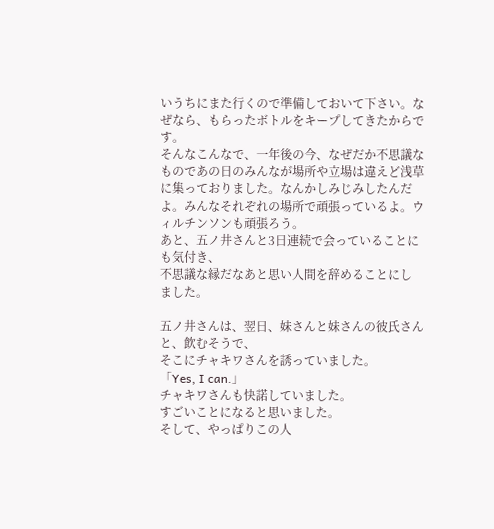いうちにまた行くので準備しておいて下さい。なぜなら、もらったボトルをキープしてきたからです。
そんなこんなで、一年後の今、なぜだか不思議なものであの日のみんなが場所や立場は違えど浅草に集っておりました。なんかしみじみしたんだよ。みんなそれぞれの場所で頑張っているよ。ウィルチンソンも頑張ろう。
あと、五ノ井さんと3日連続で会っていることにも気付き、
不思議な縁だなあと思い人間を辞めることにし
ました。

五ノ井さんは、翌日、妹さんと妹さんの彼氏さんと、飲むそうで、
そこにチャキワさんを誘っていました。
「Yes, I can.」
チャキワさんも快諾していました。
すごいことになると思いました。
そして、やっぱりこの人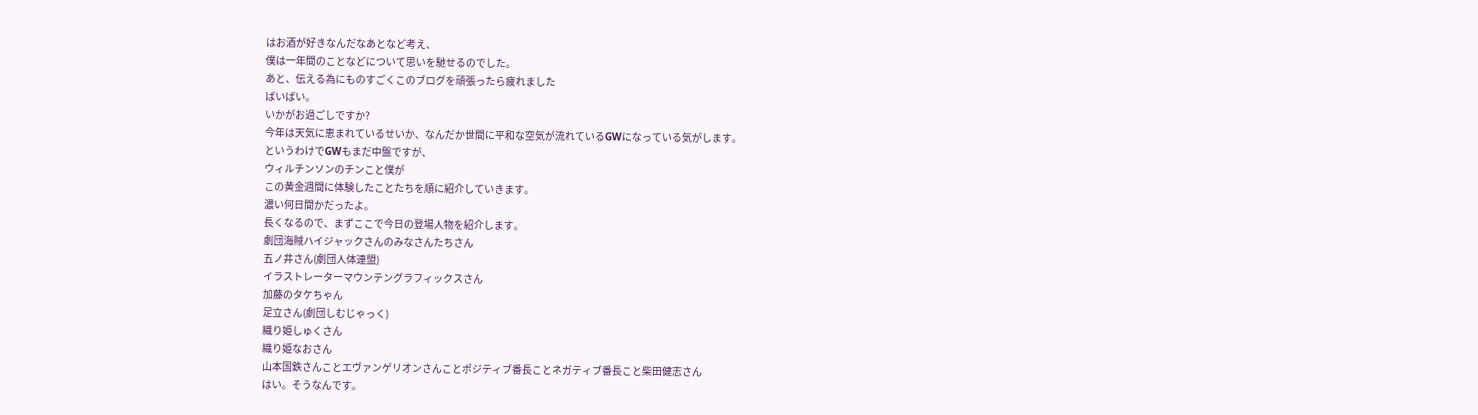はお酒が好きなんだなあとなど考え、
僕は一年間のことなどについて思いを馳せるのでした。
あと、伝える為にものすごくこのブログを頑張ったら疲れました
ばいばい。
いかがお過ごしですか?
今年は天気に恵まれているせいか、なんだか世間に平和な空気が流れているGWになっている気がします。
というわけでGWもまだ中盤ですが、
ウィルチンソンのチンこと僕が
この黄金週間に体験したことたちを順に紹介していきます。
濃い何日間かだったよ。
長くなるので、まずここで今日の登場人物を紹介します。
劇団海賊ハイジャックさんのみなさんたちさん
五ノ井さん(劇団人体連盟)
イラストレーターマウンテングラフィックスさん
加藤のタケちゃん
足立さん(劇団しむじゃっく)
織り姫しゅくさん
織り姫なおさん
山本国鉄さんことエヴァンゲリオンさんことポジティブ番長ことネガティブ番長こと柴田健志さん
はい。そうなんです。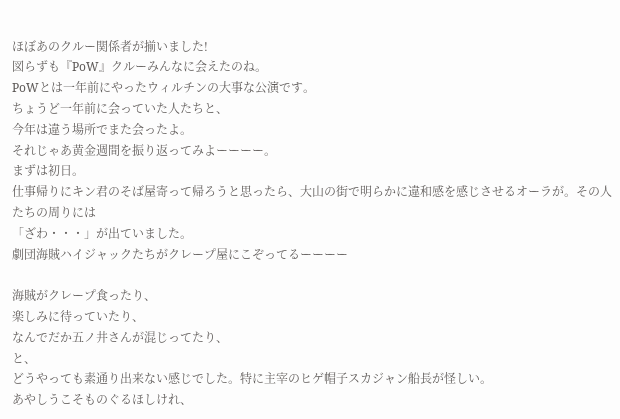ほぼあのクルー関係者が揃いました!
図らずも『PoW』クルーみんなに会えたのね。
PoWとは一年前にやったウィルチンの大事な公演です。
ちょうど一年前に会っていた人たちと、
今年は違う場所でまた会ったよ。
それじゃあ黄金週間を振り返ってみよーーーー。
まずは初日。
仕事帰りにキン君のそば屋寄って帰ろうと思ったら、大山の街で明らかに違和感を感じさせるオーラが。その人たちの周りには
「ざわ・・・」が出ていました。
劇団海賊ハイジャックたちがクレープ屋にこぞってるーーーー

海賊がクレープ食ったり、
楽しみに待っていたり、
なんでだか五ノ井さんが混じってたり、
と、
どうやっても素通り出来ない感じでした。特に主宰のヒゲ帽子スカジャン船長が怪しい。
あやしうこそものぐるほしけれ、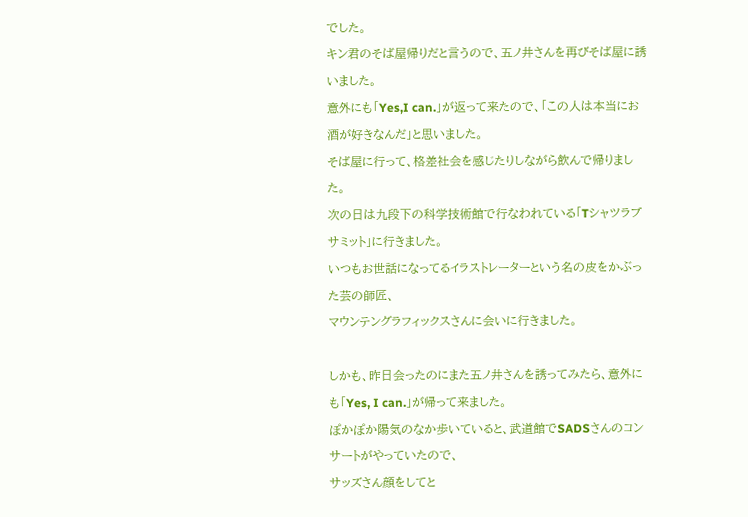でした。
キン君のそば屋帰りだと言うので、五ノ井さんを再びそば屋に誘いました。
意外にも「Yes,I can.」が返って来たので、「この人は本当にお酒が好きなんだ」と思いました。
そば屋に行って、格差社会を感じたりしながら飲んで帰りました。
次の日は九段下の科学技術館で行なわれている「Tシャツラブサミット」に行きました。
いつもお世話になってるイラストレーターという名の皮をかぶった芸の師匠、
マウンテングラフィックスさんに会いに行きました。

しかも、昨日会ったのにまた五ノ井さんを誘ってみたら、意外にも「Yes, I can.」が帰って来ました。
ぽかぽか陽気のなか歩いていると、武道館でSADSさんのコンサートがやっていたので、
サッズさん顔をしてと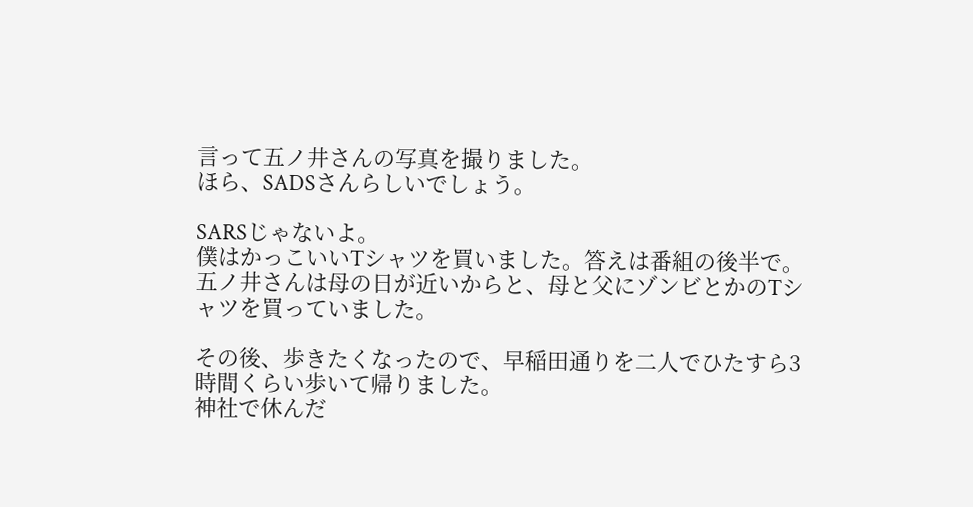言って五ノ井さんの写真を撮りました。
ほら、SADSさんらしいでしょう。

SARSじゃないよ。
僕はかっこいいTシャツを買いました。答えは番組の後半で。
五ノ井さんは母の日が近いからと、母と父にゾンビとかのTシャツを買っていました。

その後、歩きたくなったので、早稲田通りを二人でひたすら3時間くらい歩いて帰りました。
神社で休んだ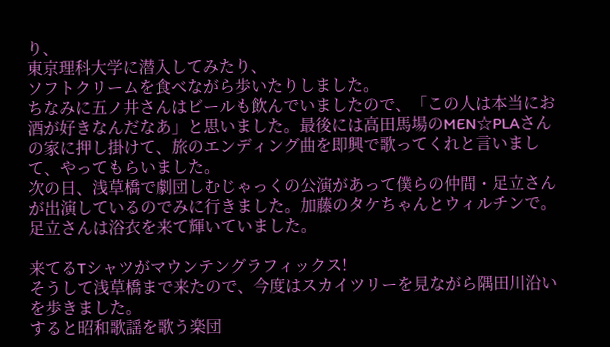り、
東京理科大学に潜入してみたり、
ソフトクリームを食べながら歩いたりしました。
ちなみに五ノ井さんはビールも飲んでいましたので、「この人は本当にお酒が好きなんだなあ」と思いました。最後には高田馬場のMEN☆PLAさんの家に押し掛けて、旅のエンディング曲を即興で歌ってくれと言いまして、やってもらいました。
次の日、浅草橋で劇団しむじゃっくの公演があって僕らの仲間・足立さんが出演しているのでみに行きました。加藤のタケちゃんとウィルチンで。足立さんは浴衣を来て輝いていました。

来てるTシャツがマウンテングラフィックス!
そうして浅草橋まで来たので、今度はスカイツリーを見ながら隅田川沿いを歩きました。
すると昭和歌謡を歌う楽団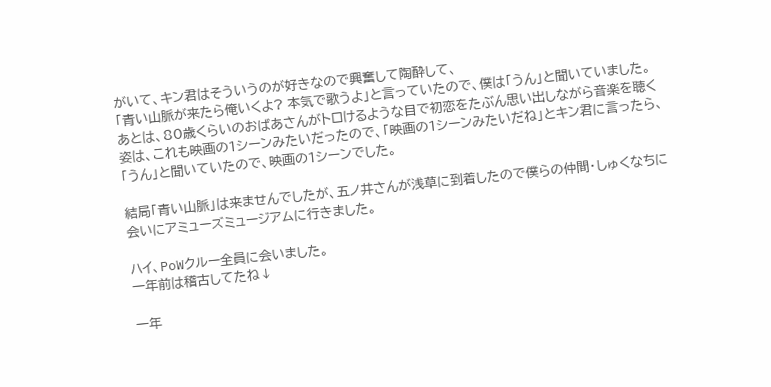がいて、キン君はそういうのが好きなので興奮して陶酔して、
「青い山脈が来たら俺いくよ? 本気で歌うよ」と言っていたので、僕は「うん」と聞いていました。
あとは、80歳くらいのおばあさんがトロけるような目で初恋をたぶん思い出しながら音楽を聴く姿は、これも映画の1シーンみたいだったので、「映画の1シーンみたいだね」とキン君に言ったら、「うん」と聞いていたので、映画の1シーンでした。

結局「青い山脈」は来ませんでしたが、五ノ井さんが浅草に到着したので僕らの仲間・しゅくなちに会いにアミューズミュージアムに行きました。

ハイ、PoWクルー全員に会いました。
一年前は稽古してたね↓

一年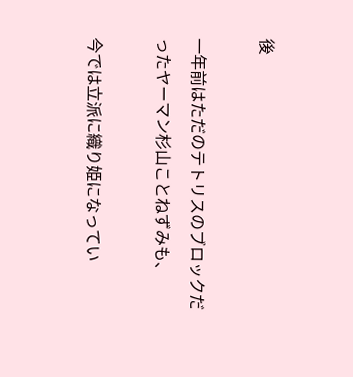後

一年前はただのテトリスのブロックだったヤーマン杉山ことねずみも、

今では立派に織り姫になってい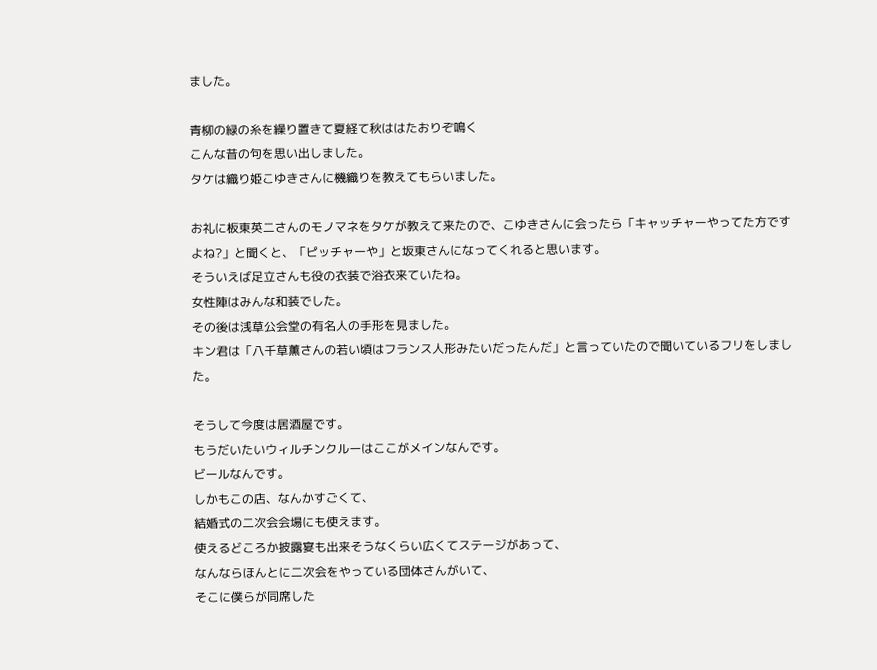ました。

青柳の緑の糸を繰り置きて夏経て秋ははたおりぞ鳴く
こんな昔の句を思い出しました。
タケは織り姫こゆきさんに機織りを教えてもらいました。

お礼に板東英二さんのモノマネをタケが教えて来たので、こゆきさんに会ったら「キャッチャーやってた方ですよね?」と聞くと、「ピッチャーや」と坂東さんになってくれると思います。
そういえば足立さんも役の衣装で浴衣来ていたね。
女性陣はみんな和装でした。
その後は浅草公会堂の有名人の手形を見ました。
キン君は「八千草薫さんの若い頃はフランス人形みたいだったんだ」と言っていたので聞いているフリをしました。

そうして今度は居酒屋です。
もうだいたいウィルチンクルーはここがメインなんです。
ビールなんです。
しかもこの店、なんかすごくて、
結婚式の二次会会場にも使えます。
使えるどころか披露宴も出来そうなくらい広くてステージがあって、
なんならほんとに二次会をやっている団体さんがいて、
そこに僕らが同席した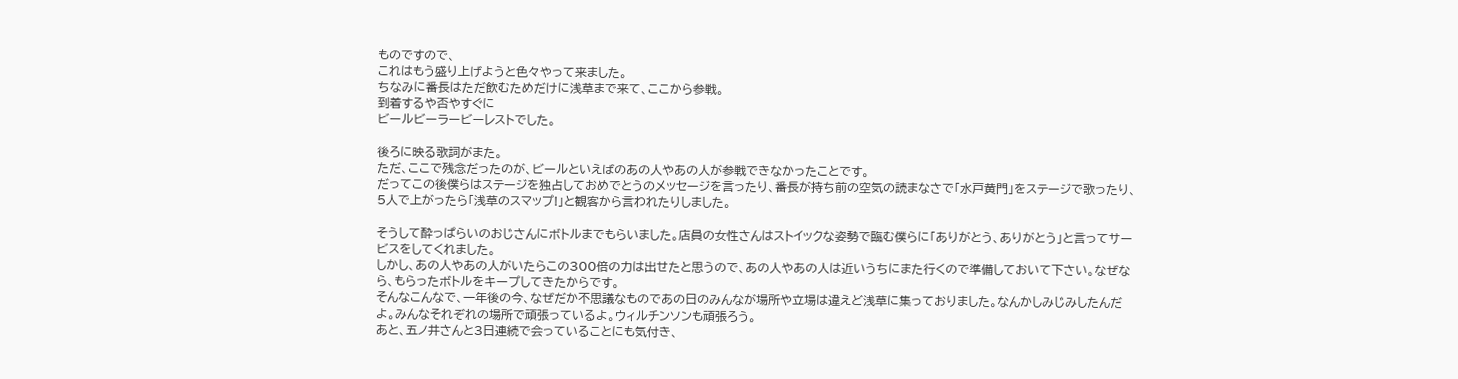ものですので、
これはもう盛り上げようと色々やって来ました。
ちなみに番長はただ飲むためだけに浅草まで来て、ここから参戦。
到着するや否やすぐに
ビールビーラービーレストでした。

後ろに映る歌詞がまた。
ただ、ここで残念だったのが、ビールといえばのあの人やあの人が参戦できなかったことです。
だってこの後僕らはステージを独占しておめでとうのメッセージを言ったり、番長が持ち前の空気の読まなさで「水戸黄門」をステージで歌ったり、5人で上がったら「浅草のスマップ!」と観客から言われたりしました。

そうして酔っぱらいのおじさんにボトルまでもらいました。店員の女性さんはストイックな姿勢で臨む僕らに「ありがとう、ありがとう」と言ってサービスをしてくれました。
しかし、あの人やあの人がいたらこの300倍の力は出せたと思うので、あの人やあの人は近いうちにまた行くので準備しておいて下さい。なぜなら、もらったボトルをキープしてきたからです。
そんなこんなで、一年後の今、なぜだか不思議なものであの日のみんなが場所や立場は違えど浅草に集っておりました。なんかしみじみしたんだよ。みんなそれぞれの場所で頑張っているよ。ウィルチンソンも頑張ろう。
あと、五ノ井さんと3日連続で会っていることにも気付き、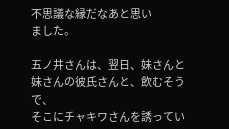不思議な縁だなあと思い
ました。

五ノ井さんは、翌日、妹さんと妹さんの彼氏さんと、飲むそうで、
そこにチャキワさんを誘ってい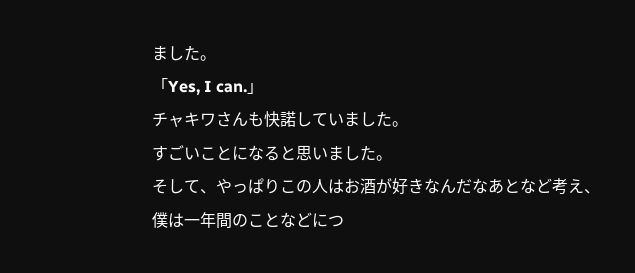ました。
「Yes, I can.」
チャキワさんも快諾していました。
すごいことになると思いました。
そして、やっぱりこの人はお酒が好きなんだなあとなど考え、
僕は一年間のことなどにつ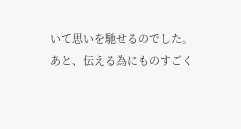いて思いを馳せるのでした。
あと、伝える為にものすごく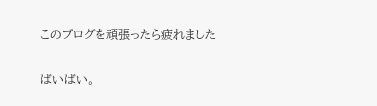このブログを頑張ったら疲れました

ばいばい。